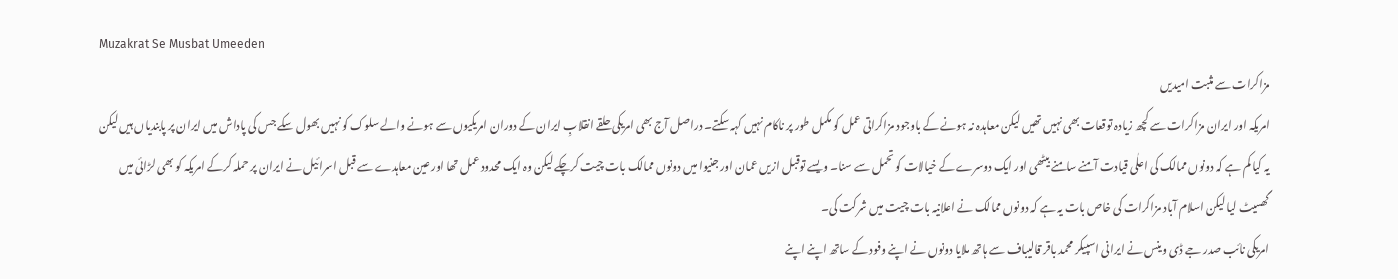Muzakrat Se Musbat Umeeden
مزاکرات سے مثبت امیدیں
امریکہ اور ایران مزاکرات سے کچھ زیادہ توقعات بھی نہیں تھیں لیکن معاہدہ نہ ہونے کے باوجود مزاکراتی عمل کو مکمل طور پر ناکام نہیں کہہ سکتے۔ دراصل آج بھی امریکی حلقے انقلابِ ایران کے دوران امریکیوں سے ہونے والے سلوک کو نہیں بھول سکے جس کی پاداش میں ایران پر پابندیاں ہیں لیکن یہ کیا کم ہے کہ دونوں ممالک کی اعلٰی قیادت آمنے سامنے بیٹھی اور ایک دوسرے کے خیالات کو تحمل سے سنا۔ ویسے توقبل ازیں عمان اور جنیوا میں دونوں ممالک بات چیت کرچکے لیکن وہ ایک محدود عمل تھا اور عین معاہدے سے قبل اسرائیل نے ایران پر حملہ کرکے امریکہ کو بھی لڑائی میں گھسیٹ لیا لیکن اسلام آباد مزاکرات کی خاص بات یہ ہے کہ دونوں ممالک نے اعلانیہ بات چیت میں شرکت کی۔
امریکی نائب صدر جے ڈی وینس نے ایرانی اسپیکر محمد باقر قالیباف سے ہاتھ ملایا دونوں نے اپنے وفود کے ساتھ اپنے اپنے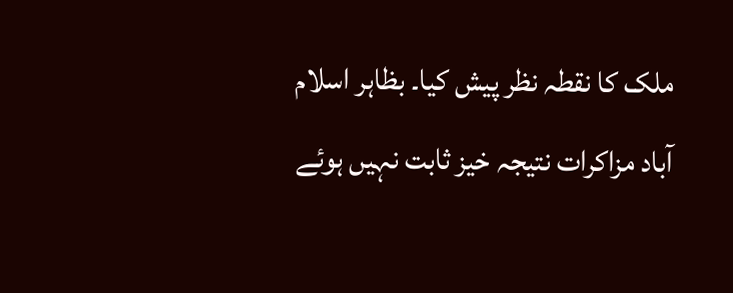ملک کا نقطہ نظر پیش کیا۔ بظاہر اسلام آباد مزاکرات نتیجہ خیز ثابت نہیں ہوئے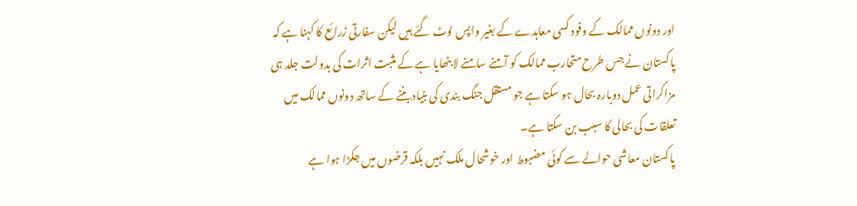اور دونوں ممالک کے وفود کسی معاہدے کے بغیر واپس لوٹ گئے ہیں لیکن سفارتی زرائع کا کہنا ہے کہ پاکستان نے جس طرح متحارب ممالک کو آمنے سامنے لا بٹھایا ہے کے مثبت اثرات کی بدولت جلد ہی مزاکراتی عمل دوبارہ بحال ہو سکتا ہے جو مستقل جنگ بندی کی بنیاد بننے کے ساتھ دونوں ممالک میں تعلقات کی بحالی کا سبب بن سکتا ہے۔
پاکستان معاشی حوالے سے کوئی مضبوط اور خوشحال ملک نہیں بلکہ قرضوں میں جکڑا ہوا ہے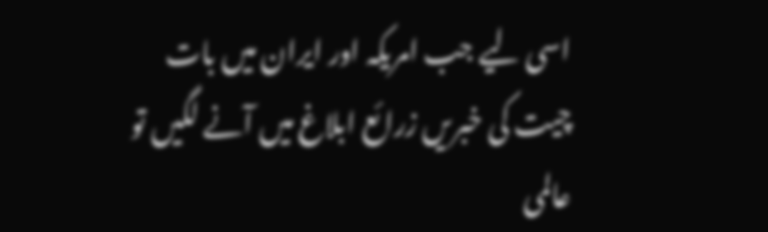اسی لیے جب امریکہ اور ایران میں بات چیت کی خبریں زرائع ابلاغ میں آنے لگیں تو عالمی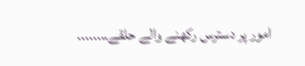امور پر دسترس رکھنے والے حلقے........